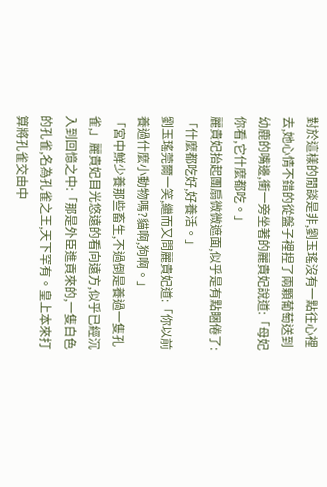對於這樣的閒談是非,劉玉瑤沒有一點往心裡去,她心情不錯的從盤子裡捏了兩顆葡萄送到幼鹿的嘴邊,衝一旁坐著的麗貴妃說道:「母妃你看,它什麼都吃。」
麗貴妃抬起團扇微微遮面,似乎是有點睏倦了:「什麼都吃好,好養活。」
劉玉瑤莞爾一笑,繼而又問麗貴妃道:「你以前養過什麼小動物嗎?貓啊,狗啊。」
「宮中鮮少養那些畜生,不過倒是養過一隻孔雀,」麗貴妃目光悠遠的看向遠方,似乎已經沉入到回憶之中:「那是外臣進貢來的,一隻白色的孔雀,名為孔雀之王,天下罕有。皇上本來打算將孔雀交由中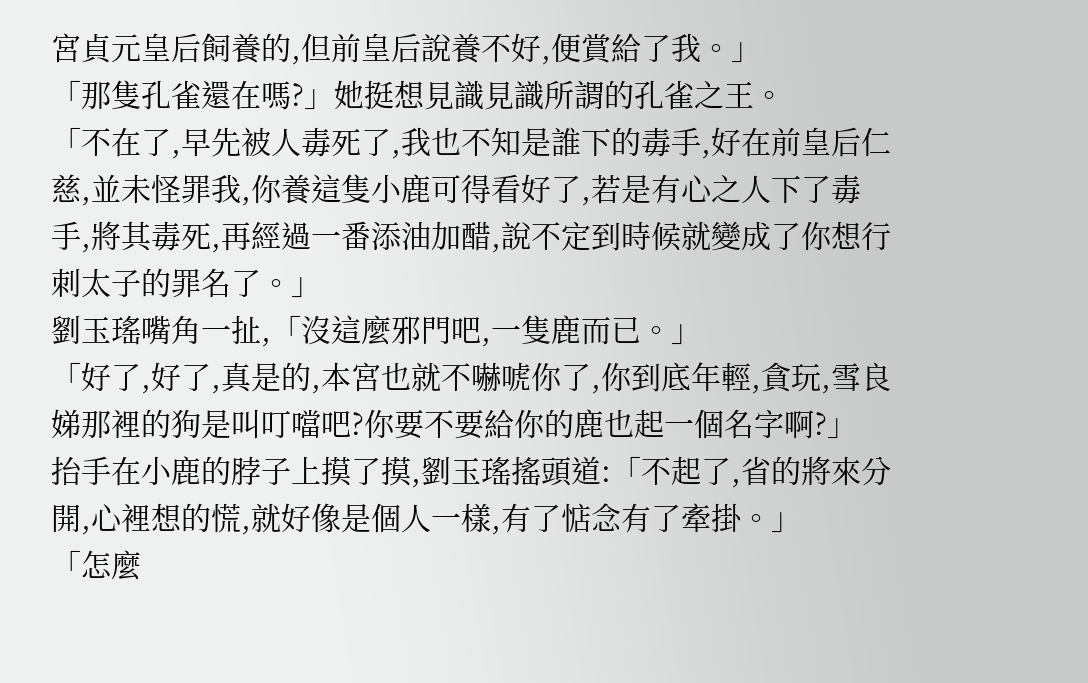宮貞元皇后飼養的,但前皇后說養不好,便賞給了我。」
「那隻孔雀還在嗎?」她挺想見識見識所謂的孔雀之王。
「不在了,早先被人毒死了,我也不知是誰下的毒手,好在前皇后仁慈,並未怪罪我,你養這隻小鹿可得看好了,若是有心之人下了毒手,將其毒死,再經過一番添油加醋,說不定到時候就變成了你想行刺太子的罪名了。」
劉玉瑤嘴角一扯,「沒這麼邪門吧,一隻鹿而已。」
「好了,好了,真是的,本宮也就不嚇唬你了,你到底年輕,貪玩,雪良娣那裡的狗是叫叮噹吧?你要不要給你的鹿也起一個名字啊?」
抬手在小鹿的脖子上摸了摸,劉玉瑤搖頭道:「不起了,省的將來分開,心裡想的慌,就好像是個人一樣,有了惦念有了牽掛。」
「怎麼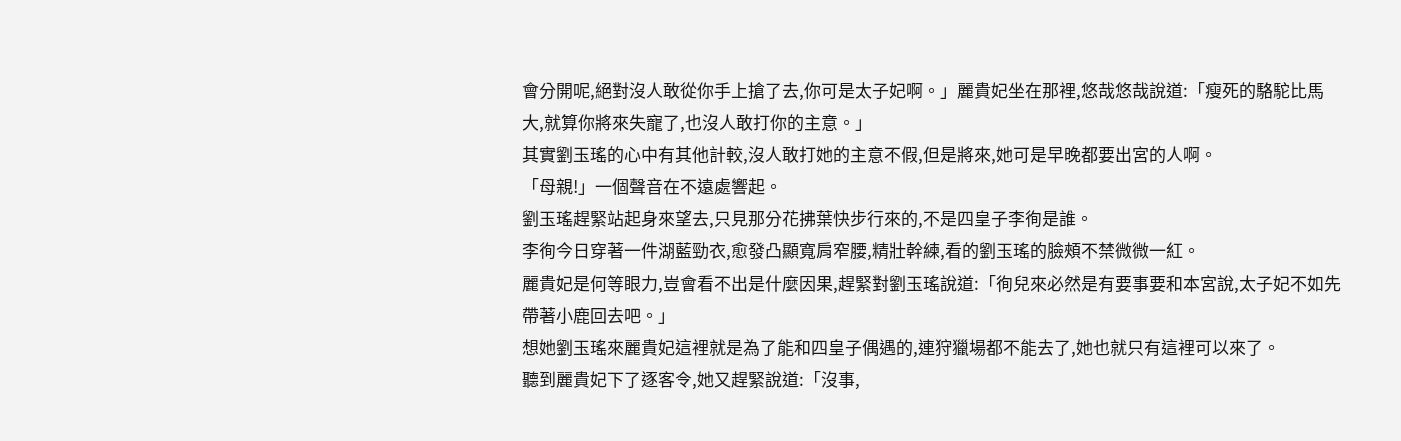會分開呢,絕對沒人敢從你手上搶了去,你可是太子妃啊。」麗貴妃坐在那裡,悠哉悠哉說道:「瘦死的駱駝比馬大,就算你將來失寵了,也沒人敢打你的主意。」
其實劉玉瑤的心中有其他計較,沒人敢打她的主意不假,但是將來,她可是早晚都要出宮的人啊。
「母親!」一個聲音在不遠處響起。
劉玉瑤趕緊站起身來望去,只見那分花拂葉快步行來的,不是四皇子李徇是誰。
李徇今日穿著一件湖藍勁衣,愈發凸顯寬肩窄腰,精壯幹練,看的劉玉瑤的臉頰不禁微微一紅。
麗貴妃是何等眼力,豈會看不出是什麼因果,趕緊對劉玉瑤說道:「徇兒來必然是有要事要和本宮說,太子妃不如先帶著小鹿回去吧。」
想她劉玉瑤來麗貴妃這裡就是為了能和四皇子偶遇的,連狩獵場都不能去了,她也就只有這裡可以來了。
聽到麗貴妃下了逐客令,她又趕緊說道:「沒事,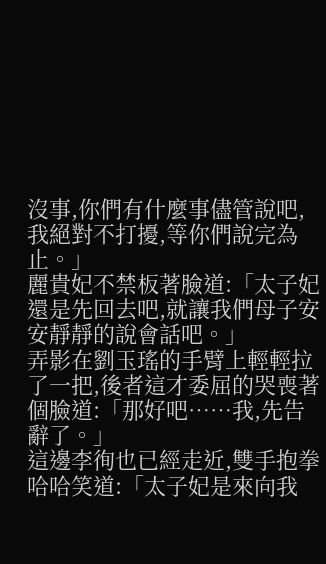沒事,你們有什麼事儘管說吧,我絕對不打擾,等你們說完為止。」
麗貴妃不禁板著臉道:「太子妃還是先回去吧,就讓我們母子安安靜靜的說會話吧。」
弄影在劉玉瑤的手臂上輕輕拉了一把,後者這才委屈的哭喪著個臉道:「那好吧……我,先告辭了。」
這邊李徇也已經走近,雙手抱拳哈哈笑道:「太子妃是來向我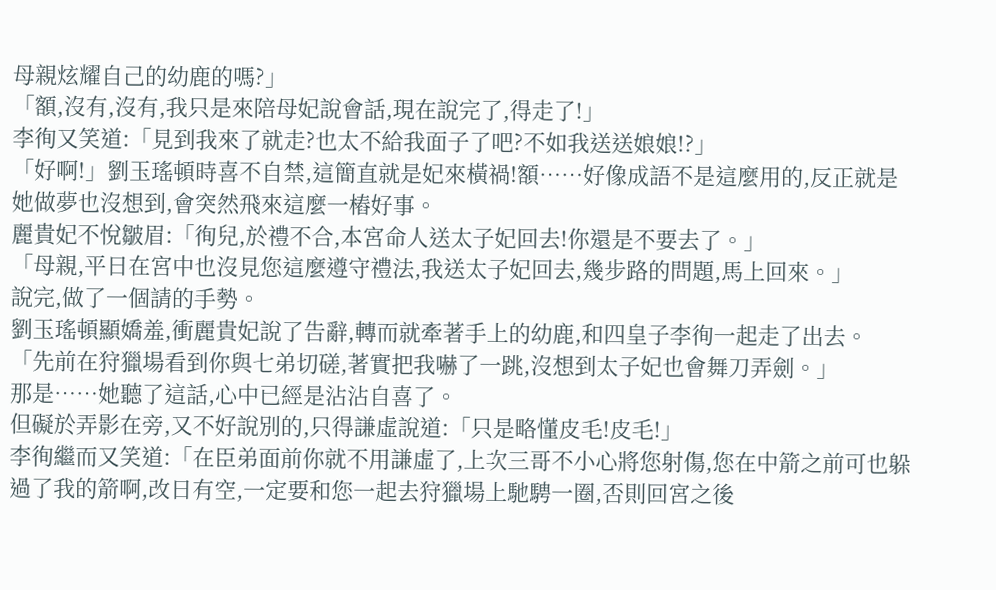母親炫耀自己的幼鹿的嗎?」
「額,沒有,沒有,我只是來陪母妃說會話,現在說完了,得走了!」
李徇又笑道:「見到我來了就走?也太不給我面子了吧?不如我送送娘娘!?」
「好啊!」劉玉瑤頓時喜不自禁,這簡直就是妃來橫禍!額……好像成語不是這麼用的,反正就是她做夢也沒想到,會突然飛來這麼一樁好事。
麗貴妃不悅皺眉:「徇兒,於禮不合,本宮命人送太子妃回去!你還是不要去了。」
「母親,平日在宮中也沒見您這麼遵守禮法,我送太子妃回去,幾步路的問題,馬上回來。」
說完,做了一個請的手勢。
劉玉瑤頓顯嬌羞,衝麗貴妃說了告辭,轉而就牽著手上的幼鹿,和四皇子李徇一起走了出去。
「先前在狩獵場看到你與七弟切磋,著實把我嚇了一跳,沒想到太子妃也會舞刀弄劍。」
那是……她聽了這話,心中已經是沾沾自喜了。
但礙於弄影在旁,又不好說別的,只得謙虛說道:「只是略懂皮毛!皮毛!」
李徇繼而又笑道:「在臣弟面前你就不用謙虛了,上次三哥不小心將您射傷,您在中箭之前可也躲過了我的箭啊,改日有空,一定要和您一起去狩獵場上馳騁一圈,否則回宮之後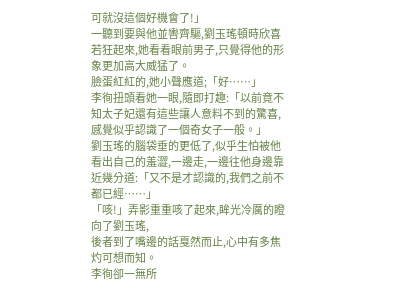可就沒這個好機會了!」
一聽到要與他並轡齊驅,劉玉瑤頓時欣喜若狂起來,她看看眼前男子,只覺得他的形象更加高大威猛了。
臉蛋紅紅的,她小聲應道;「好……」
李徇扭頭看她一眼,隨即打趣:「以前竟不知太子妃還有這些讓人意料不到的驚喜,感覺似乎認識了一個奇女子一般。」
劉玉瑤的腦袋垂的更低了,似乎生怕被他看出自己的羞澀,一邊走,一邊往他身邊靠近幾分道:「又不是才認識的,我們之前不都已經……」
「咳!」弄影重重咳了起來,眸光冷厲的瞪向了劉玉瑤,
後者到了嘴邊的話戛然而止,心中有多焦灼可想而知。
李徇卻一無所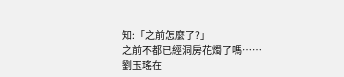知:「之前怎麼了?」
之前不都已經洞房花燭了嗎……
劉玉瑤在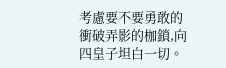考慮要不要勇敢的衝破弄影的枷鎖,向四皇子坦白一切。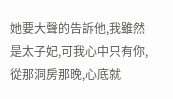她要大聲的告訴他,我雖然是太子妃,可我心中只有你,從那洞房那晚,心底就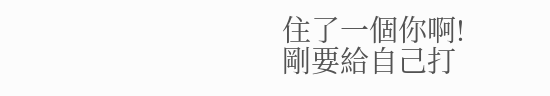住了一個你啊!
剛要給自己打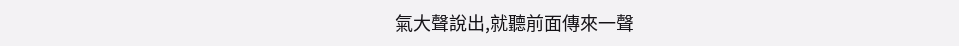氣大聲說出,就聽前面傳來一聲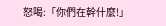怒喝:「你們在幹什麼!」